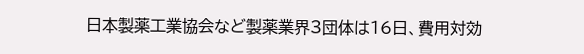日本製薬工業協会など製薬業界3団体は16日、費用対効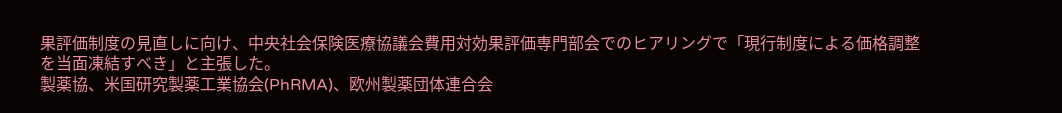果評価制度の見直しに向け、中央社会保険医療協議会費用対効果評価専門部会でのヒアリングで「現行制度による価格調整を当面凍結すべき」と主張した。
製薬協、米国研究製薬工業協会(PhRMA)、欧州製薬団体連合会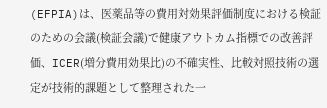(EFPIA)は、医薬品等の費用対効果評価制度における検証のための会議(検証会議)で健康アウトカム指標での改善評価、ICER(増分費用効果比)の不確実性、比較対照技術の選定が技術的課題として整理された一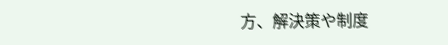方、解決策や制度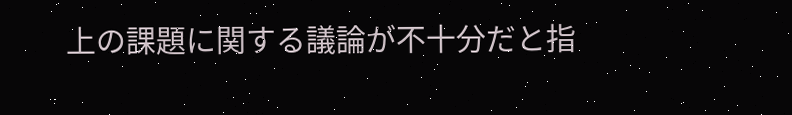上の課題に関する議論が不十分だと指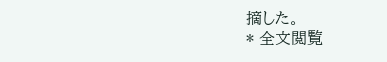摘した。
* 全文閲覧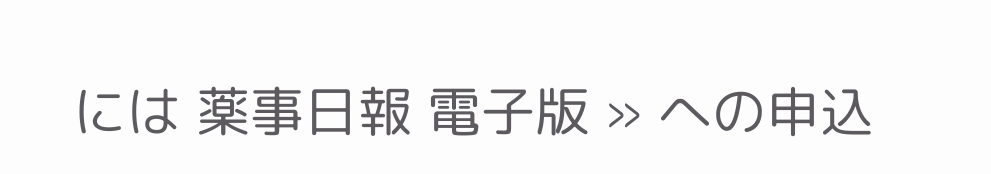には 薬事日報 電子版 » への申込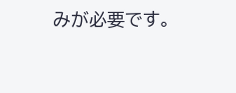みが必要です。